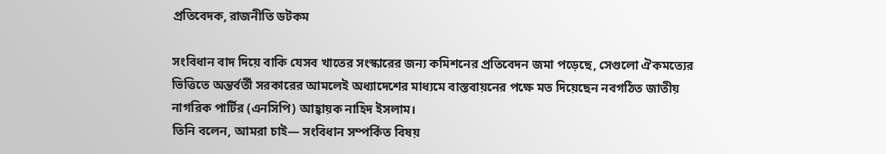প্রতিবেদক, রাজনীতি ডটকম

সংবিধান বাদ দিয়ে বাকি যেসব খাতের সংস্কারের জন্য কমিশনের প্রতিবেদন জমা পড়েছে, সেগুলো ঐকমত্যের ভিত্তিতে অন্তর্বর্তী সরকারের আমলেই অধ্যাদেশের মাধ্যমে বাস্তবায়নের পক্ষে মত দিয়েছেন নবগঠিত জাতীয় নাগরিক পার্টির (এনসিপি) আহ্বায়ক নাহিদ ইসলাম।
তিনি বলেন, আমরা চাই— সংবিধান সম্পর্কিত বিষয়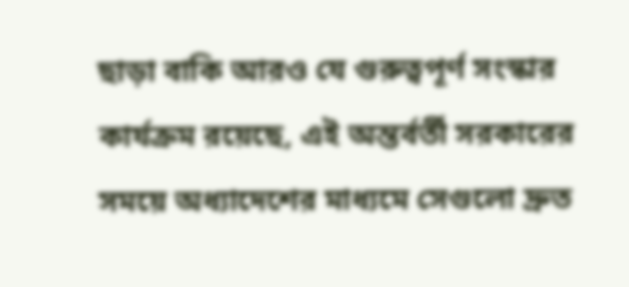ছাড়া বাকি আরও যে গুরুত্বপূর্ণ সংস্কার কার্যক্রম রয়েছে, এই অন্তর্বর্তী সরকারের সময়ে অধ্যাদেশের মাধ্যমে সেগুলো দ্রুত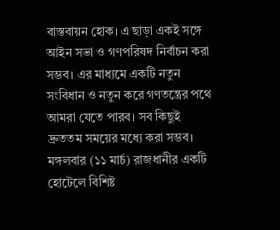বাস্তবায়ন হোক। এ ছাড়া একই সঙ্গে আইন সভা ও গণপরিষদ নির্বাচন করা সম্ভব। এর মাধ্যমে একটি নতুন সংবিধান ও নতুন করে গণতন্ত্রের পথে আমরা যেতে পারব। সব কিছুই দ্রুততম সময়ের মধ্যে করা সম্ভব।
মঙ্গলবার (১১ মার্চ) রাজধানীর একটি হোটেলে বিশিষ্ট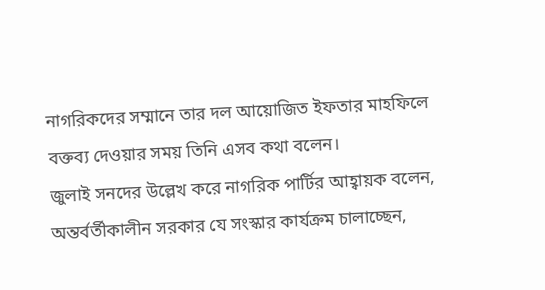নাগরিকদের সম্মানে তার দল আয়োজিত ইফতার মাহফিলে বক্তব্য দেওয়ার সময় তিনি এসব কথা বলেন।
জুলাই সনদের উল্লেখ করে নাগরিক পার্টির আহ্বায়ক বলেন, অন্তর্বর্তীকালীন সরকার যে সংস্কার কার্যক্রম চালাচ্ছেন,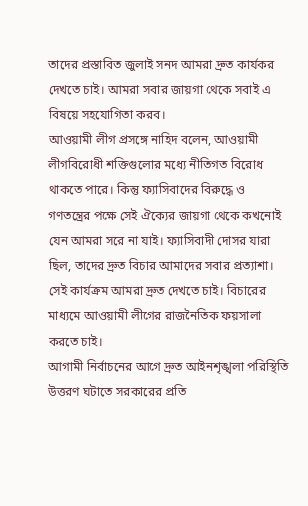তাদের প্রস্তাবিত জুলাই সনদ আমরা দ্রুত কার্যকর দেখতে চাই। আমরা সবার জায়গা থেকে সবাই এ বিষয়ে সহযোগিতা করব।
আওয়ামী লীগ প্রসঙ্গে নাহিদ বলেন, আওয়ামী লীগবিরোধী শক্তিগুলোর মধ্যে নীতিগত বিরোধ থাকতে পারে। কিন্তু ফ্যাসিবাদের বিরুদ্ধে ও গণতন্ত্রের পক্ষে সেই ঐক্যের জায়গা থেকে কখনোই যেন আমরা সরে না যাই। ফ্যাসিবাদী দোসর যারা ছিল, তাদের দ্রুত বিচার আমাদের সবার প্রত্যাশা। সেই কার্যক্রম আমরা দ্রুত দেখতে চাই। বিচারের মাধ্যমে আওয়ামী লীগের রাজনৈতিক ফয়সালা করতে চাই।
আগামী নির্বাচনের আগে দ্রুত আইনশৃঙ্খলা পরিস্থিতি উত্তরণ ঘটাতে সরকারের প্রতি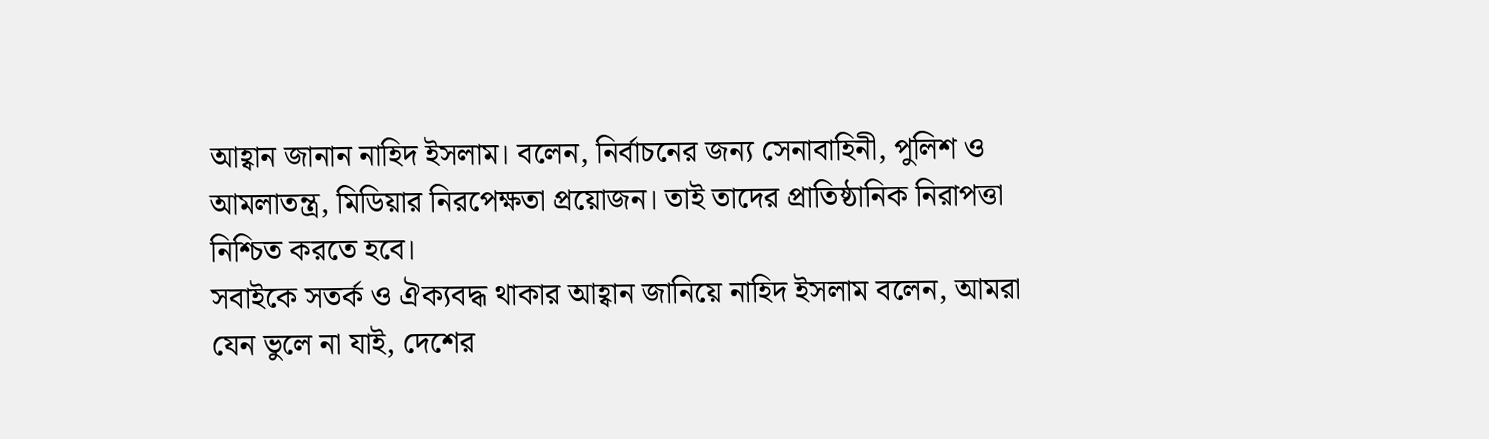আহ্বান জানান নাহিদ ইসলাম। বলেন, নির্বাচনের জন্য সেনাবাহিনী, পুলিশ ও আমলাতন্ত্র, মিডিয়ার নিরপেক্ষতা প্রয়োজন। তাই তাদের প্রাতিষ্ঠানিক নিরাপত্তা নিশ্চিত করতে হবে।
সবাইকে সতর্ক ও ঐক্যবদ্ধ থাকার আহ্বান জানিয়ে নাহিদ ইসলাম বলেন, আমরা যেন ভুলে না যাই, দেশের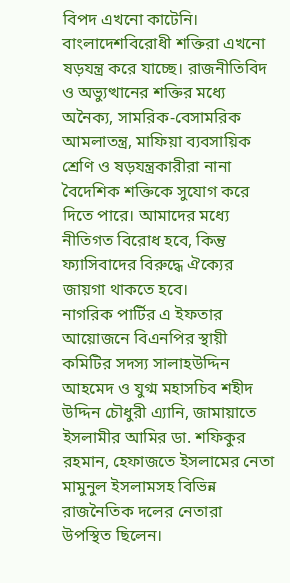বিপদ এখনো কাটেনি। বাংলাদেশবিরোধী শক্তিরা এখনো ষড়যন্ত্র করে যাচ্ছে। রাজনীতিবিদ ও অভ্যুত্থানের শক্তির মধ্যে অনৈক্য, সামরিক-বেসামরিক আমলাতন্ত্র, মাফিয়া ব্যবসায়িক শ্রেণি ও ষড়যন্ত্রকারীরা নানা বৈদেশিক শক্তিকে সুযোগ করে দিতে পারে। আমাদের মধ্যে নীতিগত বিরোধ হবে, কিন্তু ফ্যাসিবাদের বিরুদ্ধে ঐক্যের জায়গা থাকতে হবে।
নাগরিক পার্টির এ ইফতার আয়োজনে বিএনপির স্থায়ী কমিটির সদস্য সালাহউদ্দিন আহমেদ ও যুগ্ম মহাসচিব শহীদ উদ্দিন চৌধুরী এ্যানি, জামায়াতে ইসলামীর আমির ডা. শফিকুর রহমান, হেফাজতে ইসলামের নেতা মামুনুল ইসলামসহ বিভিন্ন রাজনৈতিক দলের নেতারা উপস্থিত ছিলেন।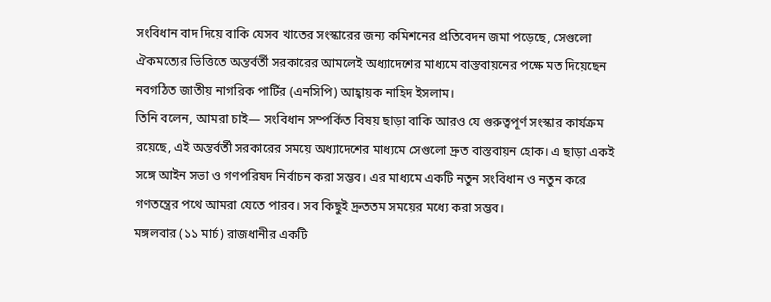সংবিধান বাদ দিয়ে বাকি যেসব খাতের সংস্কারের জন্য কমিশনের প্রতিবেদন জমা পড়েছে, সেগুলো ঐকমত্যের ভিত্তিতে অন্তর্বর্তী সরকারের আমলেই অধ্যাদেশের মাধ্যমে বাস্তবায়নের পক্ষে মত দিয়েছেন নবগঠিত জাতীয় নাগরিক পার্টির (এনসিপি) আহ্বায়ক নাহিদ ইসলাম।
তিনি বলেন, আমরা চাই— সংবিধান সম্পর্কিত বিষয় ছাড়া বাকি আরও যে গুরুত্বপূর্ণ সংস্কার কার্যক্রম রয়েছে, এই অন্তর্বর্তী সরকারের সময়ে অধ্যাদেশের মাধ্যমে সেগুলো দ্রুত বাস্তবায়ন হোক। এ ছাড়া একই সঙ্গে আইন সভা ও গণপরিষদ নির্বাচন করা সম্ভব। এর মাধ্যমে একটি নতুন সংবিধান ও নতুন করে গণতন্ত্রের পথে আমরা যেতে পারব। সব কিছুই দ্রুততম সময়ের মধ্যে করা সম্ভব।
মঙ্গলবার (১১ মার্চ) রাজধানীর একটি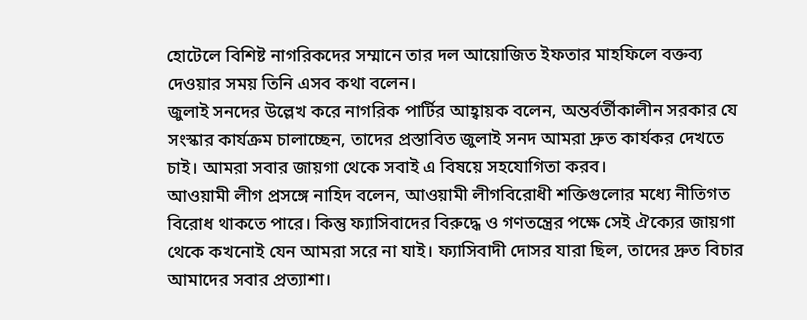হোটেলে বিশিষ্ট নাগরিকদের সম্মানে তার দল আয়োজিত ইফতার মাহফিলে বক্তব্য দেওয়ার সময় তিনি এসব কথা বলেন।
জুলাই সনদের উল্লেখ করে নাগরিক পার্টির আহ্বায়ক বলেন, অন্তর্বর্তীকালীন সরকার যে সংস্কার কার্যক্রম চালাচ্ছেন, তাদের প্রস্তাবিত জুলাই সনদ আমরা দ্রুত কার্যকর দেখতে চাই। আমরা সবার জায়গা থেকে সবাই এ বিষয়ে সহযোগিতা করব।
আওয়ামী লীগ প্রসঙ্গে নাহিদ বলেন, আওয়ামী লীগবিরোধী শক্তিগুলোর মধ্যে নীতিগত বিরোধ থাকতে পারে। কিন্তু ফ্যাসিবাদের বিরুদ্ধে ও গণতন্ত্রের পক্ষে সেই ঐক্যের জায়গা থেকে কখনোই যেন আমরা সরে না যাই। ফ্যাসিবাদী দোসর যারা ছিল, তাদের দ্রুত বিচার আমাদের সবার প্রত্যাশা।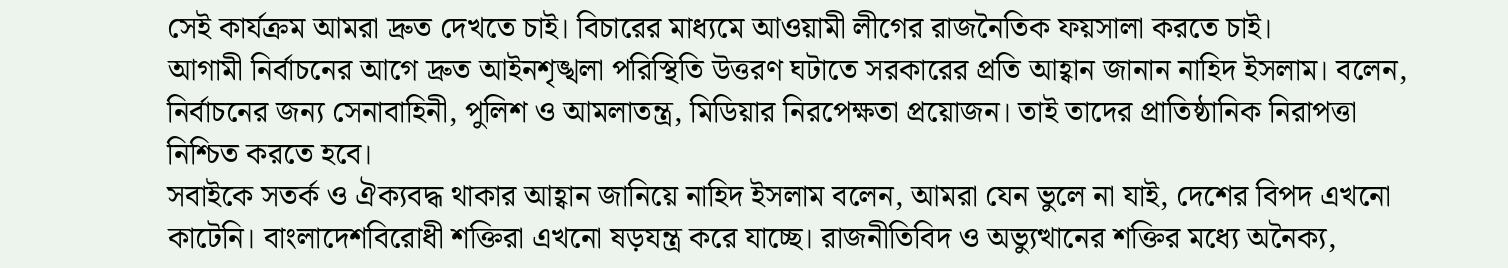সেই কার্যক্রম আমরা দ্রুত দেখতে চাই। বিচারের মাধ্যমে আওয়ামী লীগের রাজনৈতিক ফয়সালা করতে চাই।
আগামী নির্বাচনের আগে দ্রুত আইনশৃঙ্খলা পরিস্থিতি উত্তরণ ঘটাতে সরকারের প্রতি আহ্বান জানান নাহিদ ইসলাম। বলেন, নির্বাচনের জন্য সেনাবাহিনী, পুলিশ ও আমলাতন্ত্র, মিডিয়ার নিরপেক্ষতা প্রয়োজন। তাই তাদের প্রাতিষ্ঠানিক নিরাপত্তা নিশ্চিত করতে হবে।
সবাইকে সতর্ক ও ঐক্যবদ্ধ থাকার আহ্বান জানিয়ে নাহিদ ইসলাম বলেন, আমরা যেন ভুলে না যাই, দেশের বিপদ এখনো কাটেনি। বাংলাদেশবিরোধী শক্তিরা এখনো ষড়যন্ত্র করে যাচ্ছে। রাজনীতিবিদ ও অভ্যুত্থানের শক্তির মধ্যে অনৈক্য,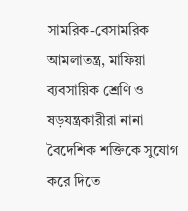সামরিক-বেসামরিক আমলাতন্ত্র, মাফিয়া ব্যবসায়িক শ্রেণি ও ষড়যন্ত্রকারীরা নানা বৈদেশিক শক্তিকে সুযোগ করে দিতে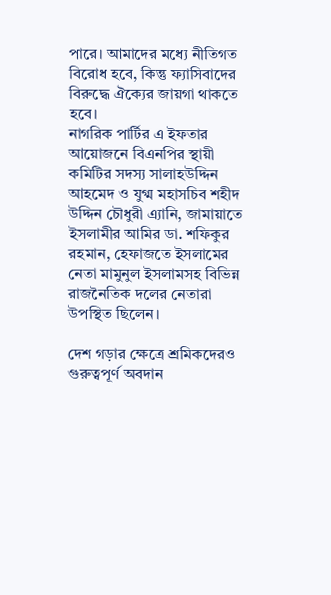পারে। আমাদের মধ্যে নীতিগত বিরোধ হবে, কিন্তু ফ্যাসিবাদের বিরুদ্ধে ঐক্যের জায়গা থাকতে হবে।
নাগরিক পার্টির এ ইফতার আয়োজনে বিএনপির স্থায়ী কমিটির সদস্য সালাহউদ্দিন আহমেদ ও যুগ্ম মহাসচিব শহীদ উদ্দিন চৌধুরী এ্যানি, জামায়াতে ইসলামীর আমির ডা. শফিকুর রহমান, হেফাজতে ইসলামের নেতা মামুনুল ইসলামসহ বিভিন্ন রাজনৈতিক দলের নেতারা উপস্থিত ছিলেন।

দেশ গড়ার ক্ষেত্রে শ্রমিকদেরও গুরুত্বপূর্ণ অবদান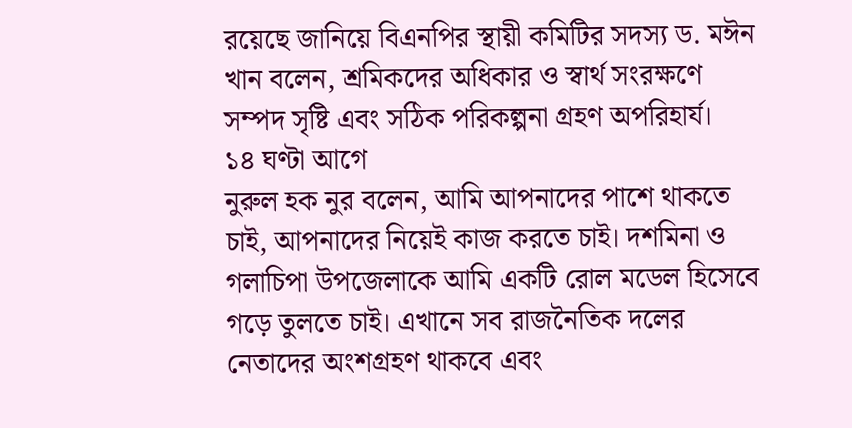রয়েছে জানিয়ে বিএনপির স্থায়ী কমিটির সদস্য ড. মঈন খান বলেন, শ্রমিকদের অধিকার ও স্বার্থ সংরক্ষণে সম্পদ সৃষ্টি এবং সঠিক পরিকল্পনা গ্রহণ অপরিহার্য।
১৪ ঘণ্টা আগে
নুরুল হক নুর বলেন, আমি আপনাদের পাশে থাকতে চাই, আপনাদের নিয়েই কাজ করতে চাই। দশমিনা ও গলাচিপা উপজেলাকে আমি একটি রোল মডেল হিসেবে গড়ে তুলতে চাই। এখানে সব রাজনৈতিক দলের নেতাদের অংশগ্রহণ থাকবে এবং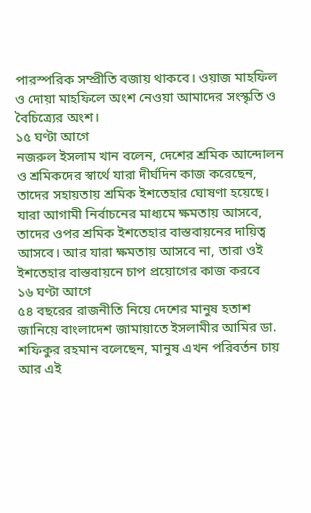পারস্পরিক সম্প্রীতি বজায় থাকবে। ওয়াজ মাহফিল ও দোয়া মাহফিলে অংশ নেওয়া আমাদের সংস্কৃতি ও বৈচিত্র্যের অংশ।
১৫ ঘণ্টা আগে
নজরুল ইসলাম খান বলেন, দেশের শ্রমিক আন্দোলন ও শ্রমিকদের স্বার্থে যারা দীর্ঘদিন কাজ করেছেন, তাদের সহায়তায় শ্রমিক ইশতেহার ঘোষণা হয়েছে। যারা আগামী নির্বাচনের মাধ্যমে ক্ষমতায় আসবে, তাদের ওপর শ্রমিক ইশতেহার বাস্তবায়নের দায়িত্ব আসবে। আর যারা ক্ষমতায় আসবে না, তারা ওই ইশতেহার বাস্তবায়নে চাপ প্রয়োগের কাজ করবে
১৬ ঘণ্টা আগে
৫৪ বছরের রাজনীতি নিয়ে দেশের মানুষ হতাশ জানিয়ে বাংলাদেশ জামায়াতে ইসলামীর আমির ডা. শফিকুর রহমান বলেছেন, মানুষ এখন পরিবর্তন চায় আর এই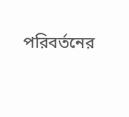পরিবর্তনের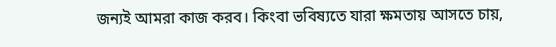জন্যই আমরা কাজ করব। কিংবা ভবিষ্যতে যারা ক্ষমতায় আসতে চায়,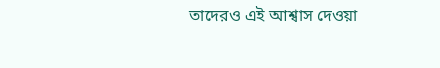তাদেরও এই আশ্বাস দেওয়া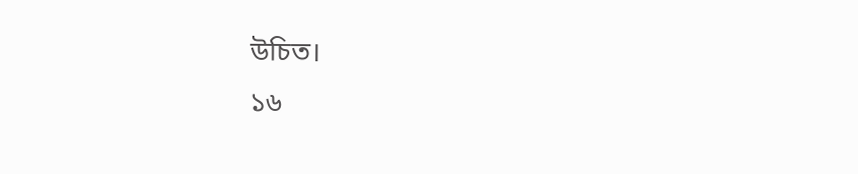উচিত।
১৬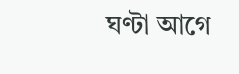ঘণ্টা আগে